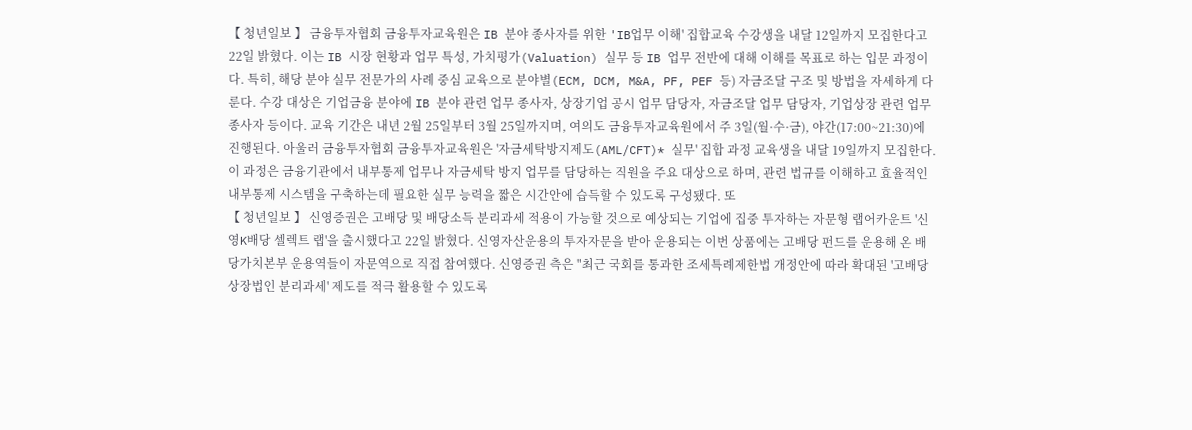【 청년일보 】 금융투자협회 금융투자교육원은 IB 분야 종사자를 위한 'IB업무 이해' 집합교육 수강생을 내달 12일까지 모집한다고 22일 밝혔다. 이는 IB 시장 현황과 업무 특성, 가치평가(Valuation) 실무 등 IB 업무 전반에 대해 이해를 목표로 하는 입문 과정이다. 특히, 해당 분야 실무 전문가의 사례 중심 교육으로 분야별(ECM, DCM, M&A, PF, PEF 등) 자금조달 구조 및 방법을 자세하게 다룬다. 수강 대상은 기업금융 분야에 IB 분야 관련 업무 종사자, 상장기업 공시 업무 담당자, 자금조달 업무 담당자, 기업상장 관련 업무 종사자 등이다. 교육 기간은 내년 2월 25일부터 3월 25일까지며, 여의도 금융투자교육원에서 주 3일(월·수·금), 야간(17:00~21:30)에 진행된다. 아울러 금융투자협회 금융투자교육원은 '자금세탁방지제도(AML/CFT)* 실무' 집합 과정 교육생을 내달 19일까지 모집한다. 이 과정은 금융기관에서 내부통제 업무나 자금세탁 방지 업무를 담당하는 직원을 주요 대상으로 하며, 관련 법규를 이해하고 효율적인 내부통제 시스템을 구축하는데 필요한 실무 능력을 짧은 시간안에 습득할 수 있도록 구성됐다. 또
【 청년일보 】 신영증권은 고배당 및 배당소득 분리과세 적용이 가능할 것으로 예상되는 기업에 집중 투자하는 자문형 랩어카운트 '신영K배당 셀렉트 랩'을 출시했다고 22일 밝혔다. 신영자산운용의 투자자문을 받아 운용되는 이번 상품에는 고배당 펀드를 운용해 온 배당가치본부 운용역들이 자문역으로 직접 참여했다. 신영증권 측은 "최근 국회를 통과한 조세특례제한법 개정안에 따라 확대된 '고배당 상장법인 분리과세' 제도를 적극 활용할 수 있도록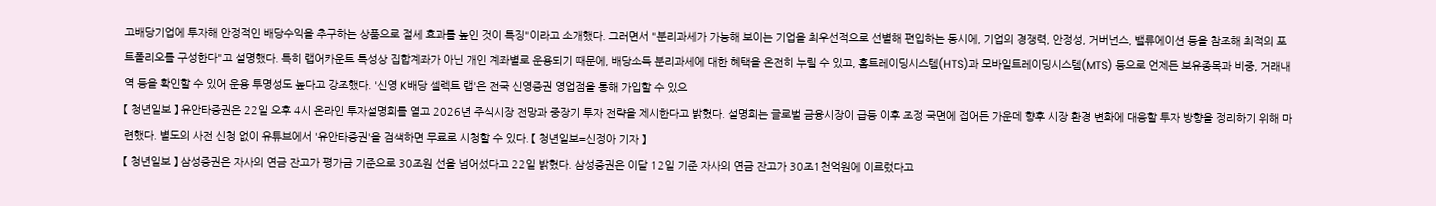고배당기업에 투자해 안정적인 배당수익을 추구하는 상품으로 절세 효과를 높인 것이 특징"이라고 소개했다. 그러면서 "분리과세가 가능해 보이는 기업을 최우선적으로 선별해 편입하는 동시에, 기업의 경쟁력, 안정성, 거버넌스, 밸류에이션 등을 참조해 최적의 포트폴리오를 구성한다"고 설명했다. 특히 랩어카운트 특성상 집합계좌가 아닌 개인 계좌별로 운용되기 때문에, 배당소득 분리과세에 대한 혜택을 온전히 누릴 수 있고, 홈트레이딩시스템(HTS)과 모바일트레이딩시스템(MTS) 등으로 언제든 보유종목과 비중, 거래내역 등을 확인할 수 있어 운용 투명성도 높다고 강조했다. '신영 K배당 셀렉트 랩'은 전국 신영증권 영업점을 통해 가입할 수 있으
【 청년일보 】 유안타증권은 22일 오후 4시 온라인 투자설명회를 열고 2026년 주식시장 전망과 중장기 투자 전략을 제시한다고 밝혔다. 설명회는 글로벌 금융시장이 급등 이후 조정 국면에 접어든 가운데 향후 시장 환경 변화에 대응할 투자 방향을 정리하기 위해 마련했다. 별도의 사전 신청 없이 유튜브에서 '유안타증권'을 검색하면 무료로 시청할 수 있다. 【 청년일보=신정아 기자 】
【 청년일보 】 삼성증권은 자사의 연금 잔고가 평가금 기준으로 30조원 선을 넘어섰다고 22일 밝혔다. 삼성증권은 이달 12일 기준 자사의 연금 잔고가 30조1천억원에 이르렀다고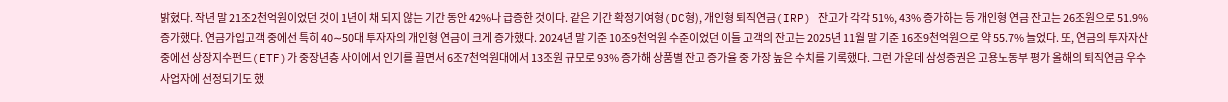밝혔다. 작년 말 21조2천억원이었던 것이 1년이 채 되지 않는 기간 동안 42%나 급증한 것이다. 같은 기간 확정기여형(DC형), 개인형 퇴직연금(IRP) 잔고가 각각 51%, 43% 증가하는 등 개인형 연금 잔고는 26조원으로 51.9% 증가했다. 연금가입고객 중에선 특히 40∼50대 투자자의 개인형 연금이 크게 증가했다. 2024년 말 기준 10조9천억원 수준이었던 이들 고객의 잔고는 2025년 11월 말 기준 16조9천억원으로 약 55.7% 늘었다. 또, 연금의 투자자산 중에선 상장지수펀드(ETF)가 중장년층 사이에서 인기를 끌면서 6조7천억원대에서 13조원 규모로 93% 증가해 상품별 잔고 증가율 중 가장 높은 수치를 기록했다. 그런 가운데 삼성증권은 고용노동부 평가 올해의 퇴직연금 우수사업자에 선정되기도 했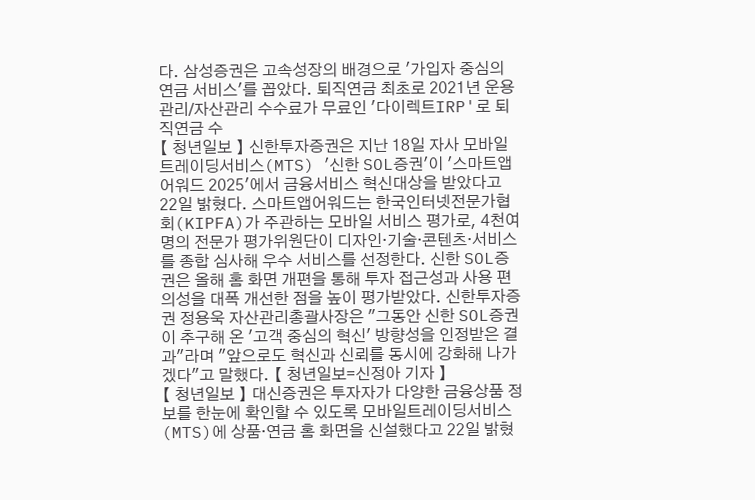다. 삼성증권은 고속성장의 배경으로 '가입자 중심의 연금 서비스'를 꼽았다. 퇴직연금 최초로 2021년 운용관리/자산관리 수수료가 무료인 '다이렉트IRP'로 퇴직연금 수
【 청년일보 】 신한투자증권은 지난 18일 자사 모바일트레이딩서비스(MTS) '신한 SOL증권'이 '스마트앱어워드 2025'에서 금융서비스 혁신대상을 받았다고 22일 밝혔다. 스마트앱어워드는 한국인터넷전문가협회(KIPFA)가 주관하는 모바일 서비스 평가로, 4천여 명의 전문가 평가위원단이 디자인·기술·콘텐츠·서비스를 종합 심사해 우수 서비스를 선정한다. 신한 SOL증권은 올해 홈 화면 개편을 통해 투자 접근성과 사용 편의성을 대폭 개선한 점을 높이 평가받았다. 신한투자증권 정용욱 자산관리총괄사장은 "그동안 신한 SOL증권이 추구해 온 '고객 중심의 혁신' 방향성을 인정받은 결과"라며 "앞으로도 혁신과 신뢰를 동시에 강화해 나가겠다"고 말했다. 【 청년일보=신정아 기자 】
【 청년일보 】 대신증권은 투자자가 다양한 금융상품 정보를 한눈에 확인할 수 있도록 모바일트레이딩서비스(MTS)에 상품·연금 홈 화면을 신설했다고 22일 밝혔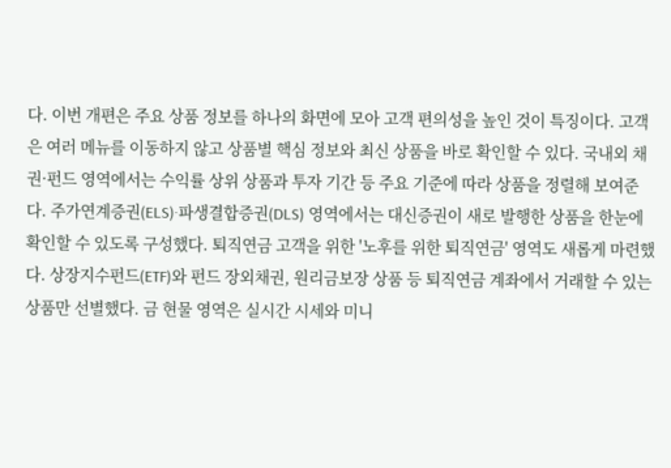다. 이번 개편은 주요 상품 정보를 하나의 화면에 모아 고객 편의성을 높인 것이 특징이다. 고객은 여러 메뉴를 이동하지 않고 상품별 핵심 정보와 최신 상품을 바로 확인할 수 있다. 국내외 채권·펀드 영역에서는 수익률 상위 상품과 투자 기간 등 주요 기준에 따라 상품을 정렬해 보여준다. 주가연계증권(ELS)·파생결합증권(DLS) 영역에서는 대신증권이 새로 발행한 상품을 한눈에 확인할 수 있도록 구성했다. 퇴직연금 고객을 위한 '노후를 위한 퇴직연금' 영역도 새롭게 마련했다. 상장지수펀드(ETF)와 펀드 장외채권, 원리금보장 상품 등 퇴직연금 계좌에서 거래할 수 있는 상품만 선별했다. 금 현물 영역은 실시간 시세와 미니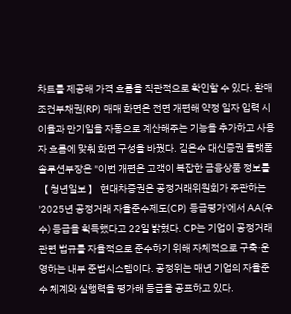차트를 제공해 가격 흐름을 직관적으로 확인할 수 있다. 환매조건부채권(RP) 매매 화면은 전면 개편해 약정 일자 입력 시 이율과 만기일을 자동으로 계산해주는 기능을 추가하고 사용자 흐름에 맞춰 화면 구성을 바꿨다. 김은수 대신증권 플랫폼솔루션부장은 "이번 개편은 고객이 복잡한 금융상품 정보를
【 청년일보 】 현대차증권은 공정거래위원회가 주관하는 '2025년 공정거래 자율준수제도(CP) 등급평가'에서 AA(우수) 등급을 획득했다고 22일 밝혔다. CP는 기업이 공정거래 관련 법규를 자율적으로 준수하기 위해 자체적으로 구축·운영하는 내부 준법시스템이다. 공정위는 매년 기업의 자율준수 체계와 실행력을 평가해 등급을 공표하고 있다.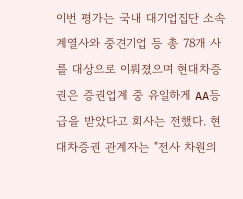이번 평가는 국내 대기업집단 소속 계열사와 중견기업 등 총 78개 사를 대상으로 이뤄졌으며 현대차증권은 증권업계 중 유일하게 AA등급을 받았다고 회사는 전했다. 현대차증권 관계자는 "전사 차원의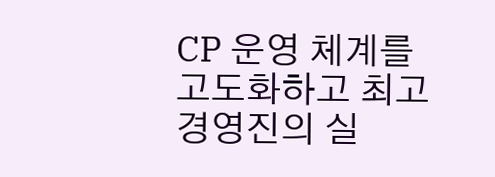CP 운영 체계를 고도화하고 최고경영진의 실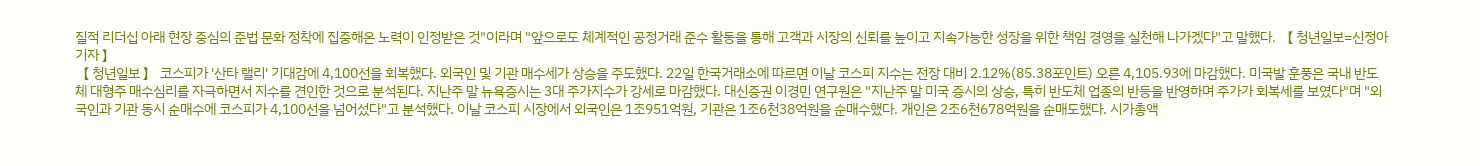질적 리더십 아래 현장 중심의 준법 문화 정착에 집중해온 노력이 인정받은 것"이라며 "앞으로도 체계적인 공정거래 준수 활동을 통해 고객과 시장의 신뢰를 높이고 지속가능한 성장을 위한 책임 경영을 실천해 나가겠다"고 말했다. 【 청년일보=신정아 기자 】
【 청년일보 】 코스피가 '산타 랠리' 기대감에 4,100선을 회복했다. 외국인 및 기관 매수세가 상승을 주도했다. 22일 한국거래소에 따르면 이날 코스피 지수는 전장 대비 2.12%(85.38포인트) 오른 4,105.93에 마감했다. 미국발 훈풍은 국내 반도체 대형주 매수심리를 자극하면서 지수를 견인한 것으로 분석된다. 지난주 말 뉴욕증시는 3대 주가지수가 강세로 마감했다. 대신증권 이경민 연구원은 "지난주 말 미국 증시의 상승, 특히 반도체 업종의 반등을 반영하며 주가가 회복세를 보였다"며 "외국인과 기관 동시 순매수에 코스피가 4,100선을 넘어섰다"고 분석했다. 이날 코스피 시장에서 외국인은 1조951억원, 기관은 1조6천38억원을 순매수했다. 개인은 2조6천678억원을 순매도했다. 시가총액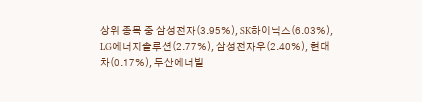상위 종목 중 삼성전자(3.95%), SK하이닉스(6.03%), LG에너지솔루션(2.77%), 삼성전자우(2.40%), 현대차(0.17%), 두산에너빌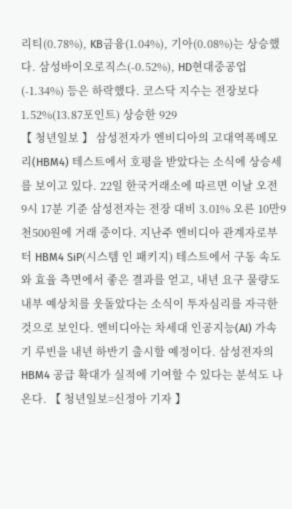리티(0.78%), KB금융(1.04%), 기아(0.08%)는 상승했다. 삼성바이오로직스(-0.52%), HD현대중공업(-1.34%) 등은 하락했다. 코스닥 지수는 전장보다 1.52%(13.87포인트) 상승한 929
【 청년일보 】 삼성전자가 엔비디아의 고대역폭메모리(HBM4) 테스트에서 호평을 받았다는 소식에 상승세를 보이고 있다. 22일 한국거래소에 따르면 이날 오전 9시 17분 기준 삼성전자는 전장 대비 3.01% 오른 10만9천500원에 거래 중이다. 지난주 엔비디아 관계자로부터 HBM4 SiP(시스템 인 패키지) 테스트에서 구동 속도와 효율 측면에서 좋은 결과를 얻고, 내년 요구 물량도 내부 예상치를 웃돌았다는 소식이 투자심리를 자극한 것으로 보인다. 엔비디아는 차세대 인공지능(AI) 가속기 루빈을 내년 하반기 출시할 예정이다. 삼성전자의 HBM4 공급 확대가 실적에 기여할 수 있다는 분석도 나온다. 【 청년일보=신정아 기자 】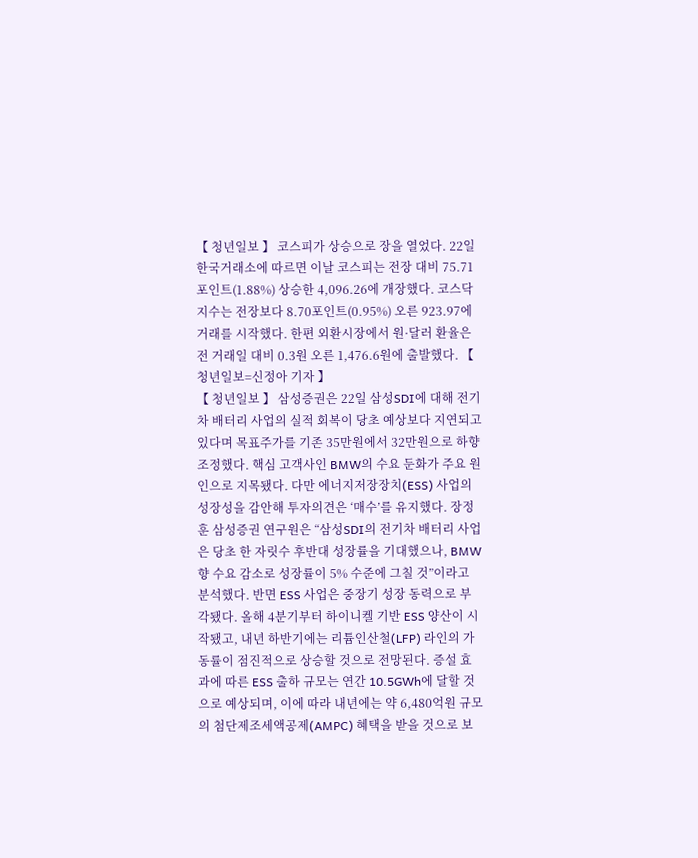【 청년일보 】 코스피가 상승으로 장을 열었다. 22일 한국거래소에 따르면 이날 코스피는 전장 대비 75.71포인트(1.88%) 상승한 4,096.26에 개장했다. 코스닥 지수는 전장보다 8.70포인트(0.95%) 오른 923.97에 거래를 시작했다. 한편 외환시장에서 원·달러 환율은 전 거래일 대비 0.3원 오른 1,476.6원에 출발했다. 【 청년일보=신정아 기자 】
【 청년일보 】 삼성증권은 22일 삼성SDI에 대해 전기차 배터리 사업의 실적 회복이 당초 예상보다 지연되고 있다며 목표주가를 기존 35만원에서 32만원으로 하향 조정했다. 핵심 고객사인 BMW의 수요 둔화가 주요 원인으로 지목됐다. 다만 에너지저장장치(ESS) 사업의 성장성을 감안해 투자의견은 ‘매수’를 유지했다. 장정훈 삼성증권 연구원은 “삼성SDI의 전기차 배터리 사업은 당초 한 자릿수 후반대 성장률을 기대했으나, BMW향 수요 감소로 성장률이 5% 수준에 그칠 것”이라고 분석했다. 반면 ESS 사업은 중장기 성장 동력으로 부각됐다. 올해 4분기부터 하이니켈 기반 ESS 양산이 시작됐고, 내년 하반기에는 리튬인산철(LFP) 라인의 가동률이 점진적으로 상승할 것으로 전망된다. 증설 효과에 따른 ESS 출하 규모는 연간 10.5GWh에 달할 것으로 예상되며, 이에 따라 내년에는 약 6,480억원 규모의 첨단제조세액공제(AMPC) 혜택을 받을 것으로 보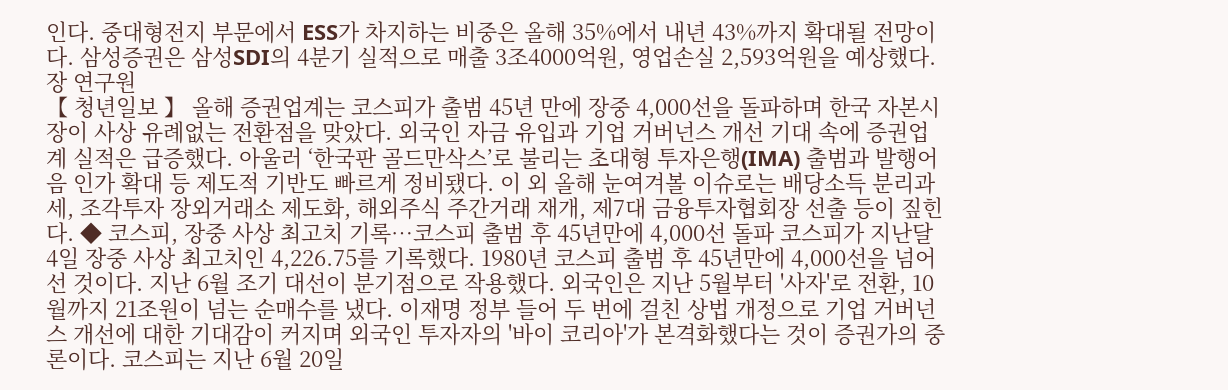인다. 중대형전지 부문에서 ESS가 차지하는 비중은 올해 35%에서 내년 43%까지 확대될 전망이다. 삼성증권은 삼성SDI의 4분기 실적으로 매출 3조4000억원, 영업손실 2,593억원을 예상했다. 장 연구원
【 청년일보 】 올해 증권업계는 코스피가 출범 45년 만에 장중 4,000선을 돌파하며 한국 자본시장이 사상 유례없는 전환점을 맞았다. 외국인 자금 유입과 기업 거버넌스 개선 기대 속에 증권업계 실적은 급증했다. 아울러 ‘한국판 골드만삭스’로 불리는 초대형 투자은행(IMA) 출범과 발행어음 인가 확대 등 제도적 기반도 빠르게 정비됐다. 이 외 올해 눈여겨볼 이슈로는 배당소득 분리과세, 조각투자 장외거래소 제도화, 해외주식 주간거래 재개, 제7대 금융투자협회장 선출 등이 짚힌다. ◆ 코스피, 장중 사상 최고치 기록…코스피 출범 후 45년만에 4,000선 돌파 코스피가 지난달 4일 장중 사상 최고치인 4,226.75를 기록했다. 1980년 코스피 출범 후 45년만에 4,000선을 넘어선 것이다. 지난 6월 조기 대선이 분기점으로 작용했다. 외국인은 지난 5월부터 '사자'로 전환, 10월까지 21조원이 넘는 순매수를 냈다. 이재명 정부 들어 두 번에 걸친 상법 개정으로 기업 거버넌스 개선에 대한 기대감이 커지며 외국인 투자자의 '바이 코리아'가 본격화했다는 것이 증권가의 중론이다. 코스피는 지난 6월 20일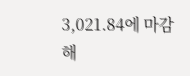3,021.84에 마감해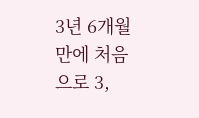3년 6개월 만에 처음으로 3,